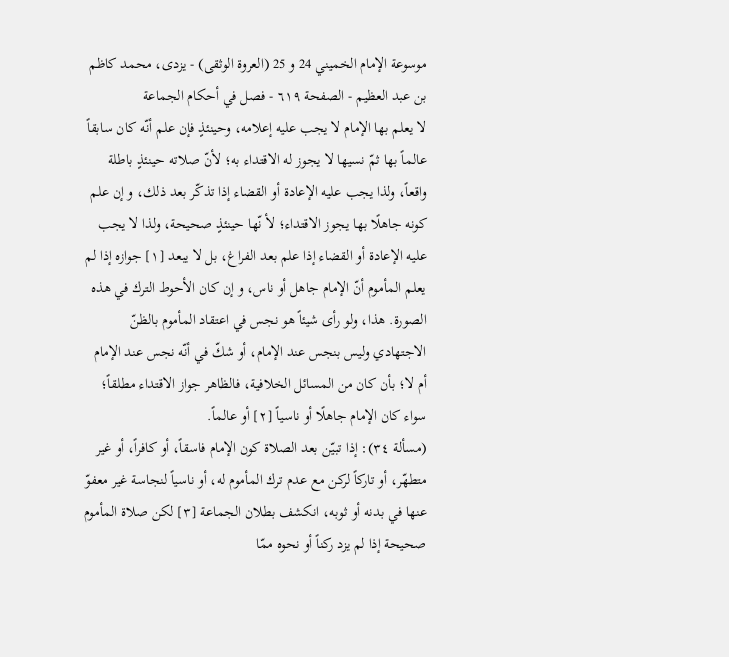موسوعة الإمام الخميني 24 و 25 (العروة الوثقى) - يزدى، محمد كاظم بن عبد العظيم - الصفحة ٦١٩ - فصل في أحكام الجماعة
لا يعلم بها الإمام لا يجب عليه إعلامه، وحينئذٍ فإن علم أنّه كان سابقاً عالماً بها ثمّ نسيها لا يجوز له الاقتداء به؛ لأنّ صلاته حينئذٍ باطلة واقعاً، ولذا يجب عليه الإعادة أو القضاء إذا تذكّر بعد ذلك، و إن علم كونه جاهلًا بها يجوز الاقتداء؛ لأ نّها حينئذٍ صحيحة، ولذا لا يجب عليه الإعادة أو القضاء إذا علم بعد الفراغ، بل لا يبعد [١] جوازه إذا لم يعلم المأموم أنّ الإمام جاهل أو ناس، و إن كان الأحوط الترك في هذه الصورة. هذا، ولو رأى شيئاً هو نجس في اعتقاد المأموم بالظنّ الاجتهادي وليس بنجس عند الإمام، أو شكّ في أنّه نجس عند الإمام أم لا؛ بأن كان من المسائل الخلافية، فالظاهر جواز الاقتداء مطلقاً؛ سواء كان الإمام جاهلًا أو ناسياً [٢] أو عالماً.
(مسألة ٣٤): إذا تبيّن بعد الصلاة كون الإمام فاسقاً، أو كافراً، أو غير متطهّر، أو تاركاً لركن مع عدم ترك المأموم له، أو ناسياً لنجاسة غير معفوّ عنها في بدنه أو ثوبه، انكشف بطلان الجماعة [٣] لكن صلاة المأموم صحيحة إذا لم يزد ركناً أو نحوه ممّا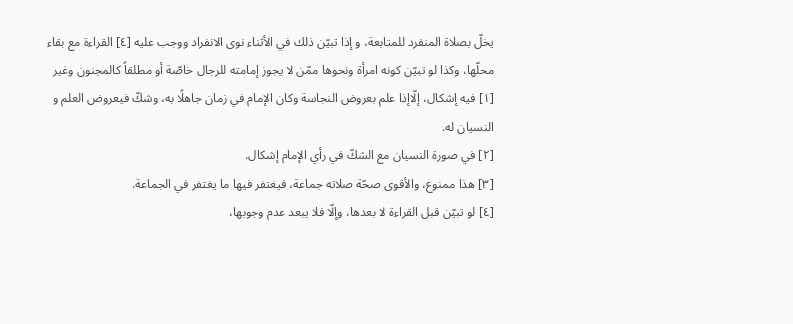يخلّ بصلاة المنفرد للمتابعة، و إذا تبيّن ذلك في الأثناء نوى الانفراد ووجب عليه [٤] القراءة مع بقاء محلّها، وكذا لو تبيّن كونه امرأة ونحوها ممّن لا يجوز إمامته للرجال خاصّة أو مطلقاً كالمجنون وغير
[١] فيه إشكال، إلّاإذا علم بعروض النجاسة وكان الإمام في زمان جاهلًا به، وشكّ فيعروض العلم و النسيان له.
[٢] في صورة النسيان مع الشكّ في رأي الإمام إشكال.
[٣] هذا ممنوع، والأقوى صحّة صلاته جماعة، فيغتفر فيها ما يغتفر في الجماعة.
[٤] لو تبيّن قبل القراءة لا بعدها، وإلّا فلا يبعد عدم وجوبها،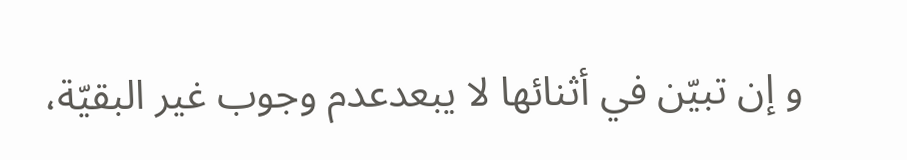و إن تبيّن في أثنائها لا يبعدعدم وجوب غير البقيّة،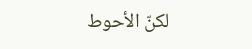لكنّ الأحوط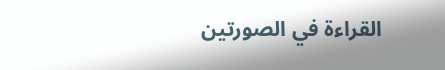القراءة في الصورتين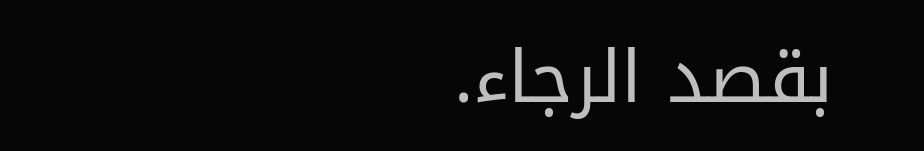بقصد الرجاء.